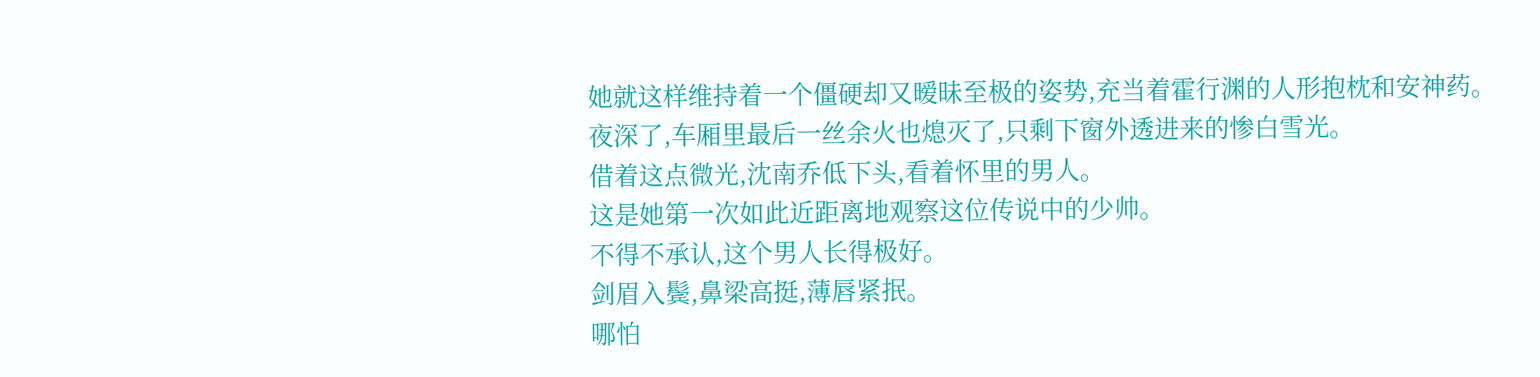她就这样维持着一个僵硬却又暧昧至极的姿势,充当着霍行渊的人形抱枕和安神药。
夜深了,车厢里最后一丝余火也熄灭了,只剩下窗外透进来的惨白雪光。
借着这点微光,沈南乔低下头,看着怀里的男人。
这是她第一次如此近距离地观察这位传说中的少帅。
不得不承认,这个男人长得极好。
剑眉入鬓,鼻梁高挺,薄唇紧抿。
哪怕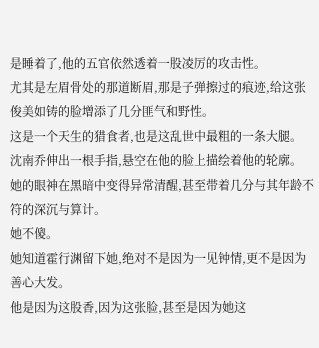是睡着了,他的五官依然透着一股凌厉的攻击性。
尤其是左眉骨处的那道断眉,那是子弹擦过的痕迹,给这张俊美如铸的脸增添了几分匪气和野性。
这是一个天生的猎食者,也是这乱世中最粗的一条大腿。
沈南乔伸出一根手指,悬空在他的脸上描绘着他的轮廓。
她的眼神在黑暗中变得异常清醒,甚至带着几分与其年龄不符的深沉与算计。
她不傻。
她知道霍行渊留下她,绝对不是因为一见钟情,更不是因为善心大发。
他是因为这股香,因为这张脸,甚至是因为她这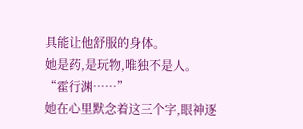具能让他舒服的身体。
她是药,是玩物,唯独不是人。
“霍行渊……”
她在心里默念着这三个字,眼神逐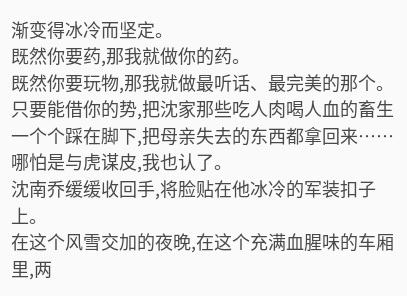渐变得冰冷而坚定。
既然你要药,那我就做你的药。
既然你要玩物,那我就做最听话、最完美的那个。
只要能借你的势,把沈家那些吃人肉喝人血的畜生一个个踩在脚下,把母亲失去的东西都拿回来……
哪怕是与虎谋皮,我也认了。
沈南乔缓缓收回手,将脸贴在他冰冷的军装扣子上。
在这个风雪交加的夜晚,在这个充满血腥味的车厢里,两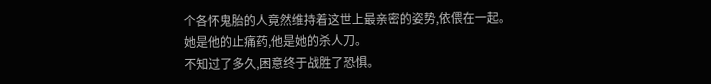个各怀鬼胎的人竟然维持着这世上最亲密的姿势,依偎在一起。
她是他的止痛药,他是她的杀人刀。
不知过了多久,困意终于战胜了恐惧。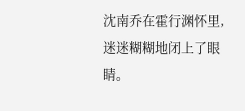沈南乔在霍行渊怀里,迷迷糊糊地闭上了眼睛。